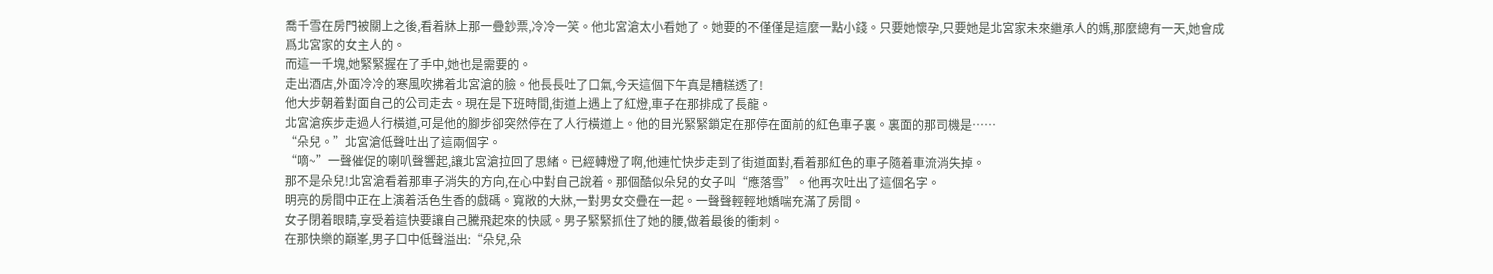喬千雪在房門被關上之後,看着牀上那一疊鈔票,冷冷一笑。他北宮滄太小看她了。她要的不僅僅是這麼一點小錢。只要她懷孕,只要她是北宮家未來繼承人的媽,那麼總有一天,她會成爲北宮家的女主人的。
而這一千塊,她緊緊握在了手中,她也是需要的。
走出酒店,外面冷冷的寒風吹拂着北宮滄的臉。他長長吐了口氣,今天這個下午真是糟糕透了!
他大步朝着對面自己的公司走去。現在是下班時間,街道上遇上了紅燈,車子在那排成了長龍。
北宮滄疾步走過人行橫道,可是他的腳步卻突然停在了人行橫道上。他的目光緊緊鎖定在那停在面前的紅色車子裏。裏面的那司機是……
“朵兒。”北宮滄低聲吐出了這兩個字。
“嘀~”一聲催促的喇叭聲響起,讓北宮滄拉回了思緒。已經轉燈了啊,他連忙快步走到了街道面對,看着那紅色的車子隨着車流消失掉。
那不是朵兒!北宮滄看着那車子消失的方向,在心中對自己說着。那個酷似朵兒的女子叫“應落雪”。他再次吐出了這個名字。
明亮的房間中正在上演着活色生香的戲碼。寬敞的大牀,一對男女交疊在一起。一聲聲輕輕地嬌喘充滿了房間。
女子閉着眼睛,享受着這快要讓自己騰飛起來的快感。男子緊緊抓住了她的腰,做着最後的衝刺。
在那快樂的巔峯,男子口中低聲溢出:“朵兒,朵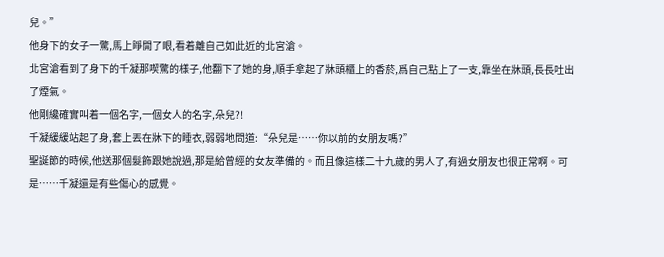兒。”
他身下的女子一驚,馬上睜開了眼,看着離自己如此近的北宮滄。
北宮滄看到了身下的千凝那喫驚的樣子,他翻下了她的身,順手拿起了牀頭櫃上的香菸,爲自己點上了一支,靠坐在牀頭,長長吐出了煙氣。
他剛纔確實叫着一個名字,一個女人的名字,朵兒?!
千凝緩緩站起了身,套上丟在牀下的睡衣,弱弱地問道:“朵兒是……你以前的女朋友嗎?”
聖誕節的時候,他送那個髮飾跟她說過,那是給曾經的女友準備的。而且像這樣二十九歲的男人了,有過女朋友也很正常啊。可是……千凝還是有些傷心的感覺。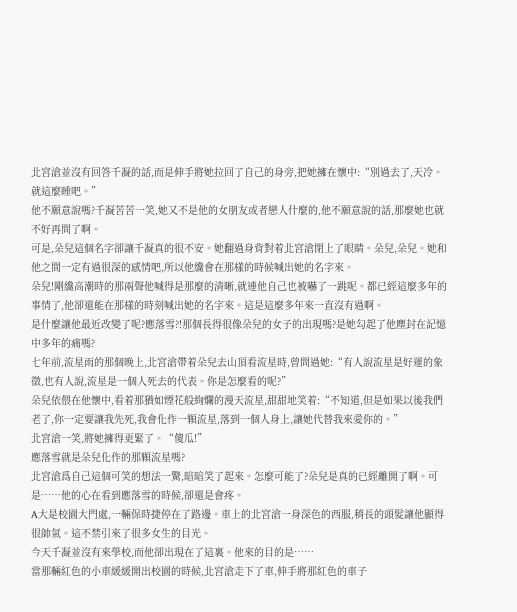北宮滄並沒有回答千凝的話,而是伸手將她拉回了自己的身旁,把她擁在懷中:“別過去了,天冷。就這麼睡吧。”
他不願意說嗎?千凝苦苦一笑,她又不是他的女朋友或者戀人什麼的,他不願意說的話,那麼她也就不好再問了啊。
可是,朵兒這個名字卻讓千凝真的很不安。她翻過身背對着北宮滄閉上了眼睛。朵兒,朵兒。她和他之間一定有過很深的感情吧,所以他纔會在那樣的時候喊出她的名字來。
朵兒!剛纔高潮時的那兩聲他喊得是那麼的清晰,就連他自己也被嚇了一跳呢。都已經這麼多年的事情了,他卻還能在那樣的時刻喊出她的名字來。這是這麼多年來一直沒有過啊。
是什麼讓他最近改變了呢?應落雪?!那個長得很像朵兒的女子的出現嗎?是她勾起了他塵封在記憶中多年的痛嗎?
七年前,流星雨的那個晚上,北宮滄帶着朵兒去山頂看流星時,曾問過她:“有人說流星是好運的象徵,也有人說,流星是一個人死去的代表。你是怎麼看的呢?”
朵兒依偎在他懷中,看着那猶如煙花般絢爛的漫天流星,甜甜地笑着:“不知道,但是如果以後我們老了,你一定要讓我先死,我會化作一顆流星,落到一個人身上,讓她代替我來愛你的。”
北宮滄一笑,將她擁得更緊了。“傻瓜!”
應落雪就是朵兒化作的那顆流星嗎?
北宮滄爲自己這個可笑的想法一驚,暗暗笑了起來。怎麼可能了?朵兒是真的已經離開了啊。可是……他的心在看到應落雪的時候,卻還是會疼。
A大是校園大門處,一輛保時捷停在了路邊。車上的北宮滄一身深色的西服,稍長的頭髮讓他顯得很帥氣。這不禁引來了很多女生的目光。
今天千凝並沒有來學校,而他卻出現在了這裏。他來的目的是……
當那輛紅色的小車緩緩開出校園的時候,北宮滄走下了車,伸手將那紅色的車子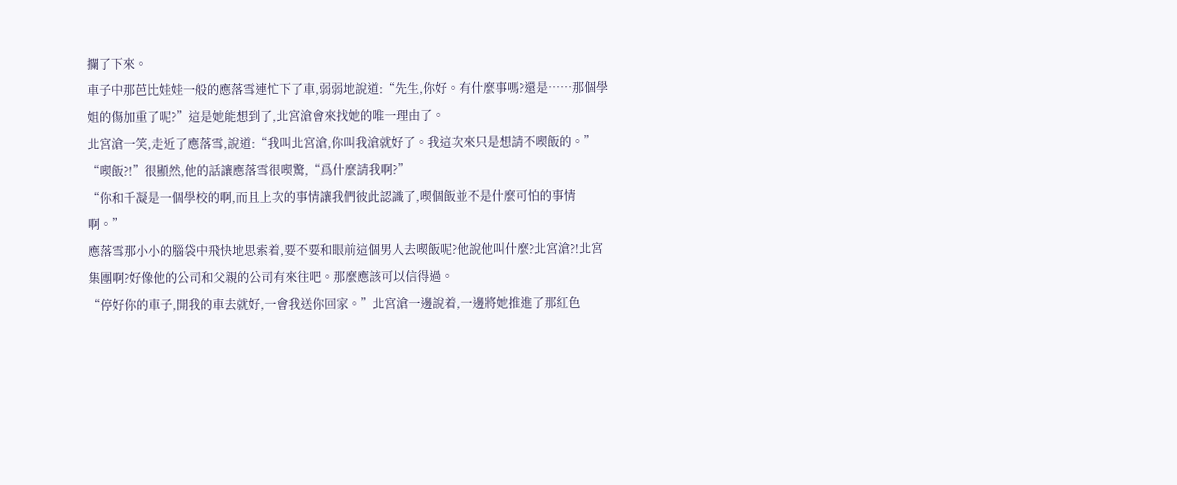攔了下來。
車子中那芭比娃娃一般的應落雪連忙下了車,弱弱地說道:“先生,你好。有什麼事嗎?還是……那個學姐的傷加重了呢?”這是她能想到了,北宮滄會來找她的唯一理由了。
北宮滄一笑,走近了應落雪,說道:“我叫北宮滄,你叫我滄就好了。我這次來只是想請不喫飯的。”
“喫飯?!”很顯然,他的話讓應落雪很喫驚,“爲什麼請我啊?”
“你和千凝是一個學校的啊,而且上次的事情讓我們彼此認識了,喫個飯並不是什麼可怕的事情啊。”
應落雪那小小的腦袋中飛快地思索着,要不要和眼前這個男人去喫飯呢?他說他叫什麼?北宮滄?!北宮集團啊?好像他的公司和父親的公司有來往吧。那麼應該可以信得過。
“停好你的車子,開我的車去就好,一會我送你回家。”北宮滄一邊說着,一邊將她推進了那紅色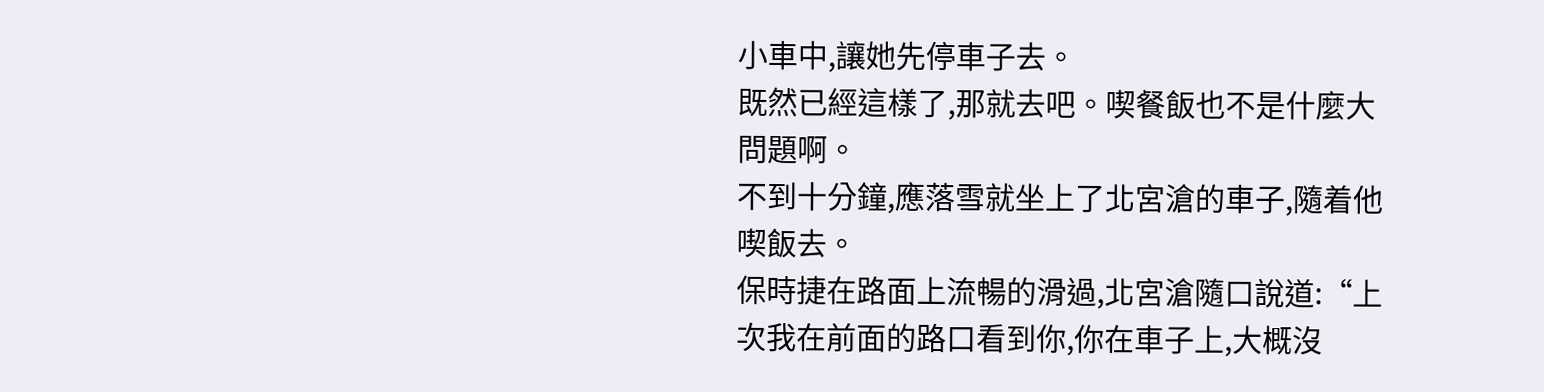小車中,讓她先停車子去。
既然已經這樣了,那就去吧。喫餐飯也不是什麼大問題啊。
不到十分鐘,應落雪就坐上了北宮滄的車子,隨着他喫飯去。
保時捷在路面上流暢的滑過,北宮滄隨口說道:“上次我在前面的路口看到你,你在車子上,大概沒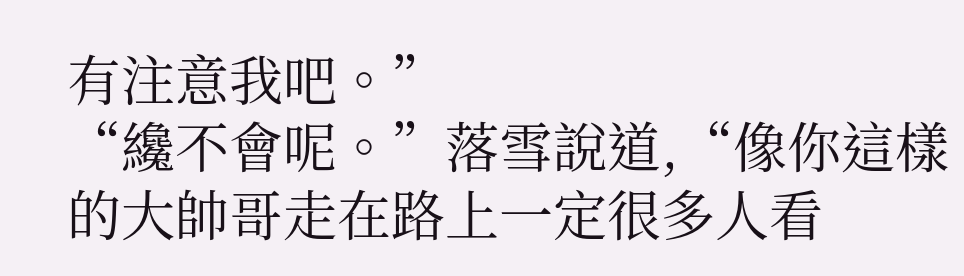有注意我吧。”
“纔不會呢。”落雪說道,“像你這樣的大帥哥走在路上一定很多人看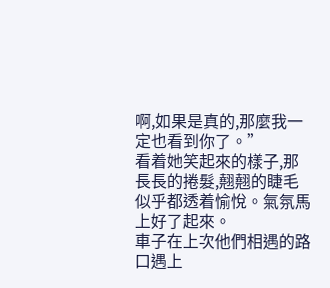啊,如果是真的,那麼我一定也看到你了。”
看着她笑起來的樣子,那長長的捲髮,翹翹的睫毛似乎都透着愉悅。氣氛馬上好了起來。
車子在上次他們相遇的路口遇上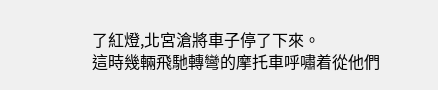了紅燈,北宮滄將車子停了下來。
這時幾輛飛馳轉彎的摩托車呼嘯着從他們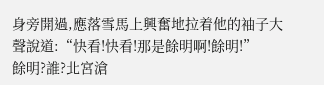身旁開過,應落雪馬上興奮地拉着他的袖子大聲說道:“快看!快看!那是餘明啊!餘明!”
餘明?誰?北宮滄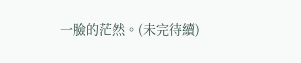一臉的茫然。(未完待續)